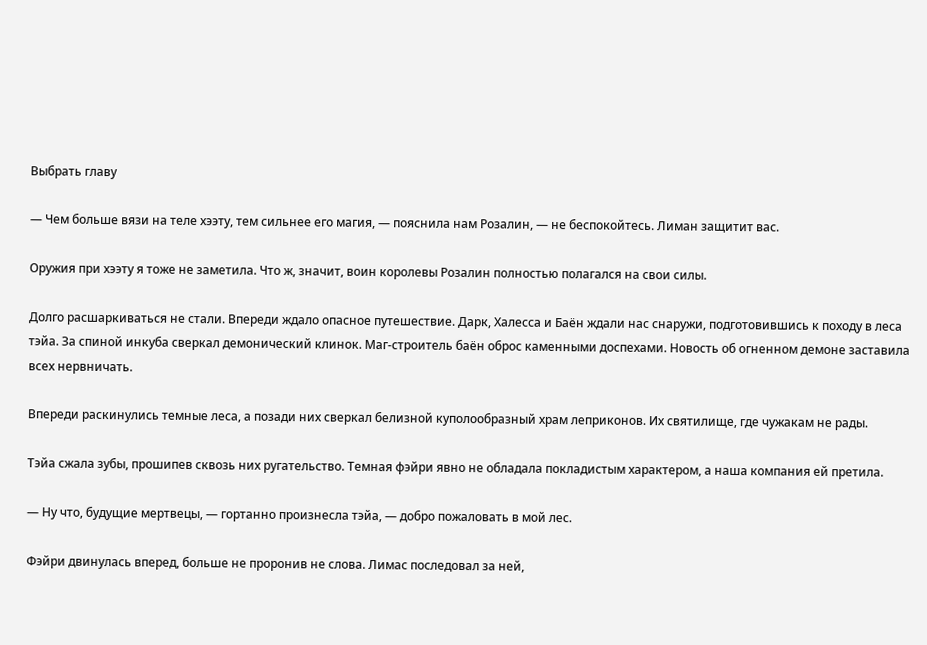Выбрать главу

— Чем больше вязи на теле хээту, тем сильнее его магия, — пояснила нам Розалин, — не беспокойтесь. Лиман защитит вас.

Оружия при хээту я тоже не заметила. Что ж, значит, воин королевы Розалин полностью полагался на свои силы.

Долго расшаркиваться не стали. Впереди ждало опасное путешествие. Дарк, Халесса и Баён ждали нас снаружи, подготовившись к походу в леса тэйа. За спиной инкуба сверкал демонический клинок. Маг-строитель баён оброс каменными доспехами. Новость об огненном демоне заставила всех нервничать.

Впереди раскинулись темные леса, а позади них сверкал белизной куполообразный храм леприконов. Их святилище, где чужакам не рады.

Тэйа сжала зубы, прошипев сквозь них ругательство. Темная фэйри явно не обладала покладистым характером, а наша компания ей претила.

— Ну что, будущие мертвецы, — гортанно произнесла тэйа, — добро пожаловать в мой лес.

Фэйри двинулась вперед, больше не проронив не слова. Лимас последовал за ней,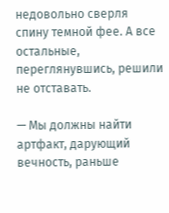недовольно сверля спину темной фее. А все остальные, переглянувшись, решили не отставать.

— Мы должны найти артфакт, дарующий вечность, раньше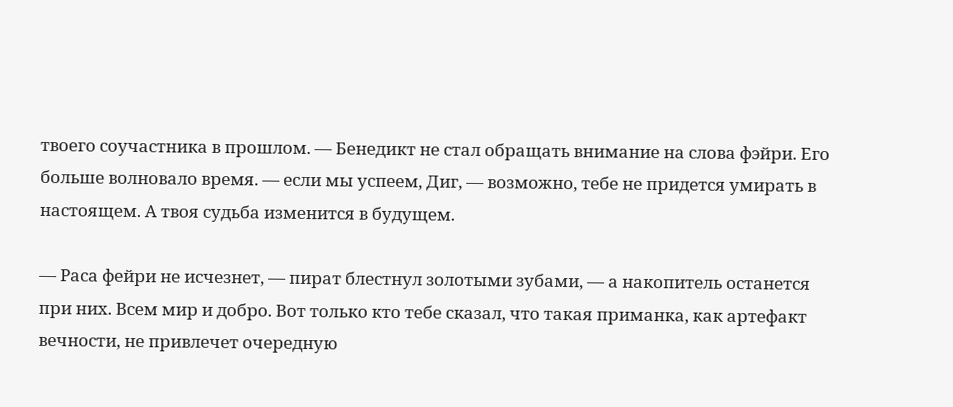твоего соучастника в прошлом. — Бенедикт не стал обращать внимание на слова фэйри. Его больше волновало время. — если мы успеем, Диг, — возможно, тебе не придется умирать в настоящем. А твоя судьба изменится в будущем.

— Раса фейри не исчезнет, — пират блестнул золотыми зубами, — а накопитель останется при них. Всем мир и добро. Вот только кто тебе сказал, что такая приманка, как артефакт вечности, не привлечет очередную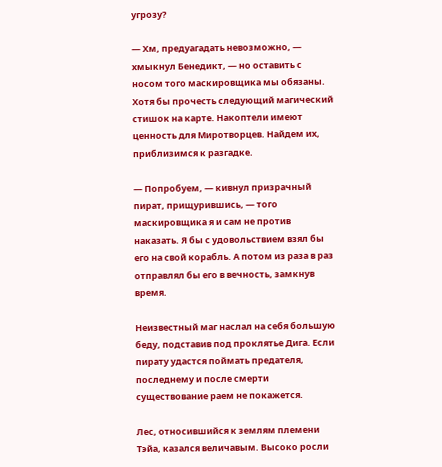угрозу?

— Хм, предуагадать невозможно, — хмыкнул Бенедикт, — но оставить с носом того маскировщика мы обязаны. Хотя бы прочесть следующий магический стишок на карте. Накоптели имеют ценность для Миротворцев. Найдем их, приблизимся к разгадке.

— Попробуем, — кивнул призрачный пират, прищурившись, — того маскировщика я и сам не против наказать. Я бы с удовольствием взял бы его на свой корабль. А потом из раза в раз отправлял бы его в вечность, замкнув время.

Неизвестный маг наслал на себя большую беду, подставив под проклятье Дига. Если пирату удастся поймать предателя, последнему и после смерти существование раем не покажется.

Лес, относившийся к землям племени Тэйа, казался величавым. Высоко росли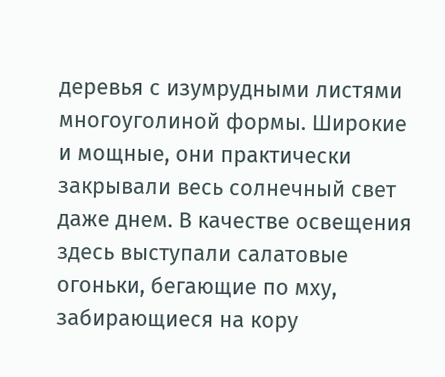деревья с изумрудными листями многоуголиной формы. Широкие и мощные, они практически закрывали весь солнечный свет даже днем. В качестве освещения здесь выступали салатовые огоньки, бегающие по мху, забирающиеся на кору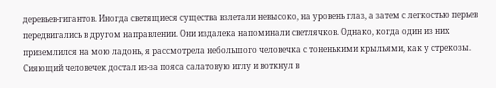деревьев-гигантов. Иногда светящиеся существа взлетали невысоко, на уровень глаз, а затем с легкостью перьев передвигались в другом направлении. Они издалека напоминали светлячков. Однако, когда один из них приземлился на мою ладонь, я рассмотрела небольшого человечка с тоненькими крыльями, как у стрекозы. Сияющий человечек достал из-за пояса салатовую иглу и воткнул в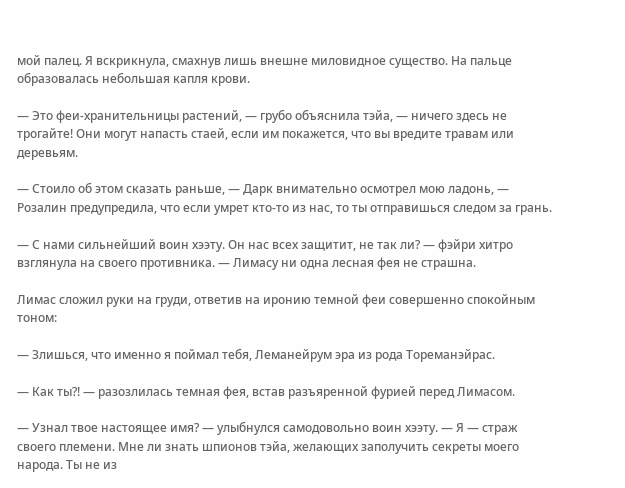мой палец. Я вскрикнула, смахнув лишь внешне миловидное существо. На пальце образовалась небольшая капля крови.

— Это феи-хранительницы растений, — грубо объяснила тэйа, — ничего здесь не трогайте! Они могут напасть стаей, если им покажется, что вы вредите травам или деревьям.

— Стоило об этом сказать раньше, — Дарк внимательно осмотрел мою ладонь, — Розалин предупредила, что если умрет кто-то из нас, то ты отправишься следом за грань.

— С нами сильнейший воин хээту. Он нас всех защитит, не так ли? — фэйри хитро взглянула на своего противника. — Лимасу ни одна лесная фея не страшна.

Лимас сложил руки на груди, ответив на иронию темной феи совершенно спокойным тоном:

— Злишься, что именно я поймал тебя, Леманейрум эра из рода Тореманэйрас.

— Как ты?! — разозлилась темная фея, встав разъяренной фурией перед Лимасом.

— Узнал твое настоящее имя? — улыбнулся самодовольно воин хээту. — Я — страж своего племени. Мне ли знать шпионов тэйа, желающих заполучить секреты моего народа. Ты не из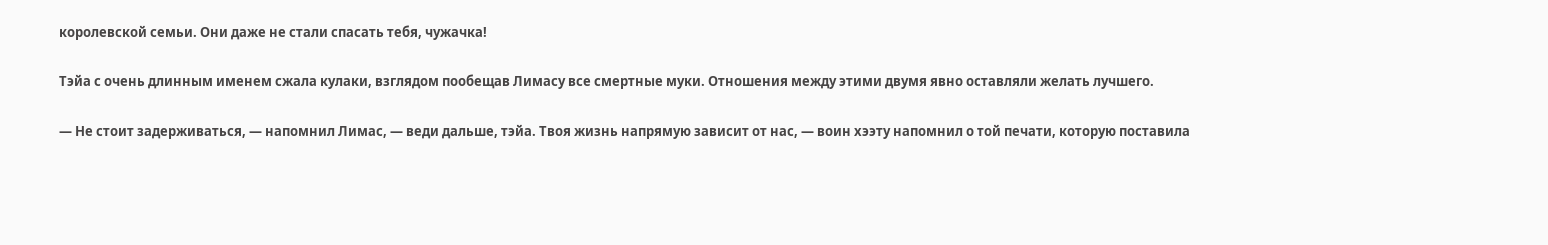королевской семьи. Они даже не стали спасать тебя, чужачка!

Тэйа с очень длинным именем сжала кулаки, взглядом пообещав Лимасу все смертные муки. Отношения между этими двумя явно оставляли желать лучшего.

— Не стоит задерживаться, — напомнил Лимас, — веди дальше, тэйа. Твоя жизнь напрямую зависит от нас, — воин хээту напомнил о той печати, которую поставила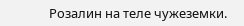Розалин на теле чужеземки.